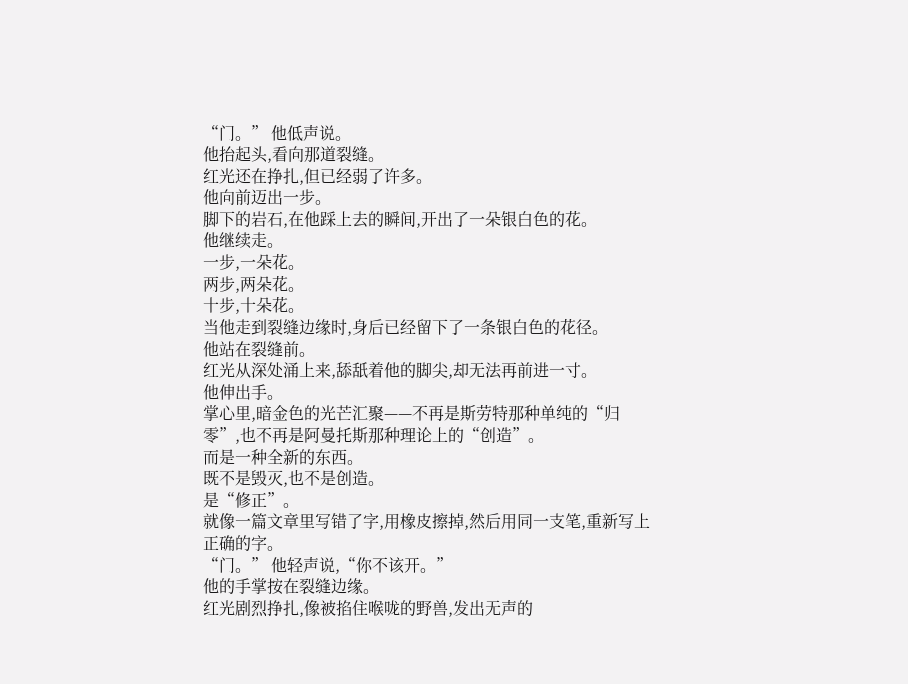“门。” 他低声说。
他抬起头,看向那道裂缝。
红光还在挣扎,但已经弱了许多。
他向前迈出一步。
脚下的岩石,在他踩上去的瞬间,开出了一朵银白色的花。
他继续走。
一步,一朵花。
两步,两朵花。
十步,十朵花。
当他走到裂缝边缘时,身后已经留下了一条银白色的花径。
他站在裂缝前。
红光从深处涌上来,舔舐着他的脚尖,却无法再前进一寸。
他伸出手。
掌心里,暗金色的光芒汇聚——不再是斯劳特那种单纯的“归零”,也不再是阿曼托斯那种理论上的“创造”。
而是一种全新的东西。
既不是毁灭,也不是创造。
是“修正”。
就像一篇文章里写错了字,用橡皮擦掉,然后用同一支笔,重新写上正确的字。
“门。” 他轻声说,“你不该开。”
他的手掌按在裂缝边缘。
红光剧烈挣扎,像被掐住喉咙的野兽,发出无声的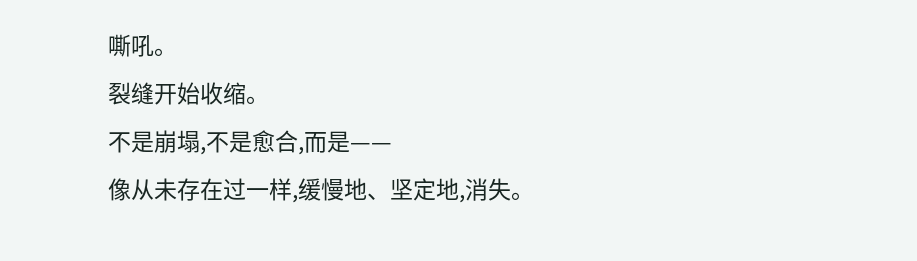嘶吼。
裂缝开始收缩。
不是崩塌,不是愈合,而是——
像从未存在过一样,缓慢地、坚定地,消失。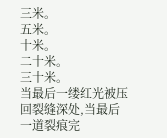三米。
五米。
十米。
二十米。
三十米。
当最后一缕红光被压回裂缝深处,当最后一道裂痕完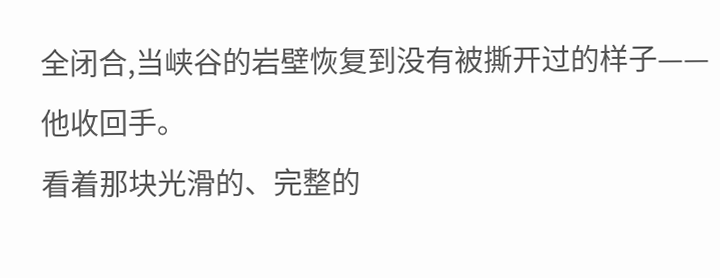全闭合,当峡谷的岩壁恢复到没有被撕开过的样子——
他收回手。
看着那块光滑的、完整的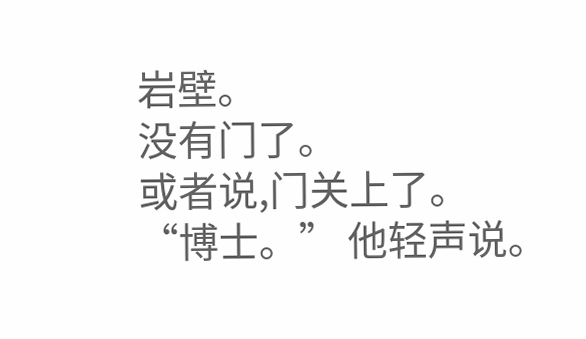岩壁。
没有门了。
或者说,门关上了。
“博士。” 他轻声说。